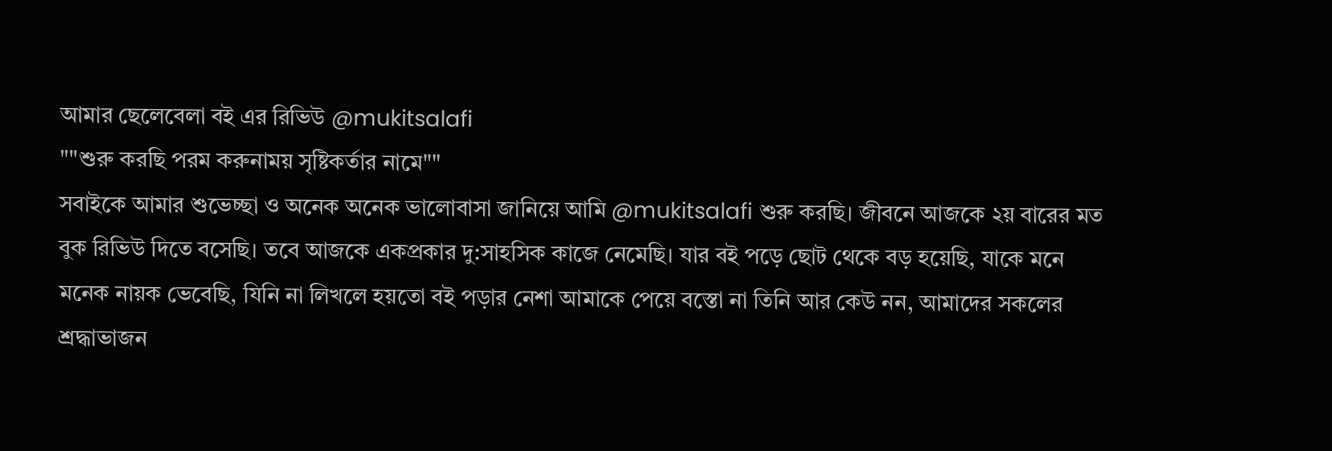আমার ছেলেবেলা বই এর রিভিউ @mukitsalafi
""শুরু করছি পরম করুনাময় সৃষ্টিকর্তার নামে""
সবাইকে আমার শুভেচ্ছা ও অনেক অনেক ভালোবাসা জানিয়ে আমি @mukitsalafi শুরু করছি। জীবনে আজকে ২য় বারের মত বুক রিভিউ দিতে বসেছি। তবে আজকে একপ্রকার দু:সাহসিক কাজে নেমেছি। যার বই পড়ে ছোট থেকে বড় হয়েছি, যাকে মনে মনেক নায়ক ভেবেছি, যিনি না লিখলে হয়তো বই পড়ার নেশা আমাকে পেয়ে বস্তো না তিনি আর কেউ নন, আমাদের সকলের শ্রদ্ধাভাজন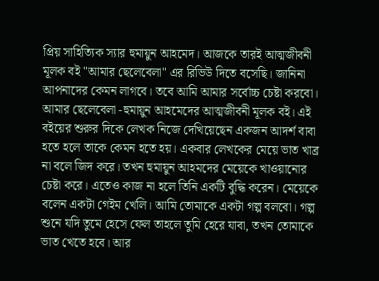প্রিয় সাহিত্যিক স্যার হুমায়ুন আহমেদ। আজকে তারই আত্মজীবনী মূলক বই "আমার ছেলেবেলা" এর রিভিউ দিতে বসেছি। জানিনা আপনাদের কেমন লাগবে। তবে আমি আমার সর্বোচ্চ চেষ্টা করবো।
আমার ছেলেবেলা -হুমায়ুন আহমেদের আত্মজীবনী মূলক বই। এই বইয়ের শুরুর দিকে লেখক নিজে দেখিয়েছেন একজন আদর্শ বাবা হতে হলে তাকে কেমন হতে হয়। একবার লেখকের মেয়ে ভাত খাব্র না বলে জিদ করে। তখন হুমায়ুন আহমদের মেয়েকে খাওয়ানোর চেষ্টা করে। এতেও কাজ না হলে তিনি একটি বুদ্ধি করেন। মেয়েকে বলেন একটা গেইম খেলি। আমি তোমাকে একটা গল্প বলবো। গল্প শুনে যদি তুমে হেসে ফেল তাহলে তুমি হেরে যাবা, তখন তোমাকে ভাত খেতে হবে। আর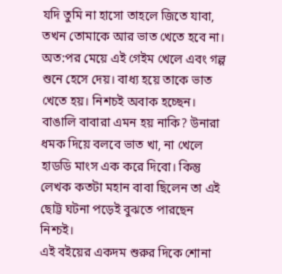যদি তুমি না হাসো তাহলে জিতে যাবা, তখন তোমাকে আর ভাত খেতে হবে না। অত:পর মেয়ে এই গেইম খেলে এবং গল্প শুনে হেসে দেয়। বাধ্য হয়ে তাকে ভাত খেতে হয়। নিশচই অবাক হচ্ছেন। বাঙালি বাবারা এমন হয় নাকি? উনারা ধমক দিয়ে বলবে ভাত খা, না খেলে হাডডি মাংস এক করে দিবো। কিন্তু লেখক কতটা মহান বাবা ছিলেন তা এই ছোট্ট ঘটনা পড়েই বুঝতে পারছেন নিশ্চই।
এই বইয়ের একদম শুরুর দিকে শোনা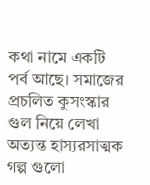কথা নামে একটি পর্ব আছে। সমাজের প্রচলিত কুসংস্কার গুল নিয়ে লেখা অত্যন্ত হাস্যরসাত্মক গল্প গুলো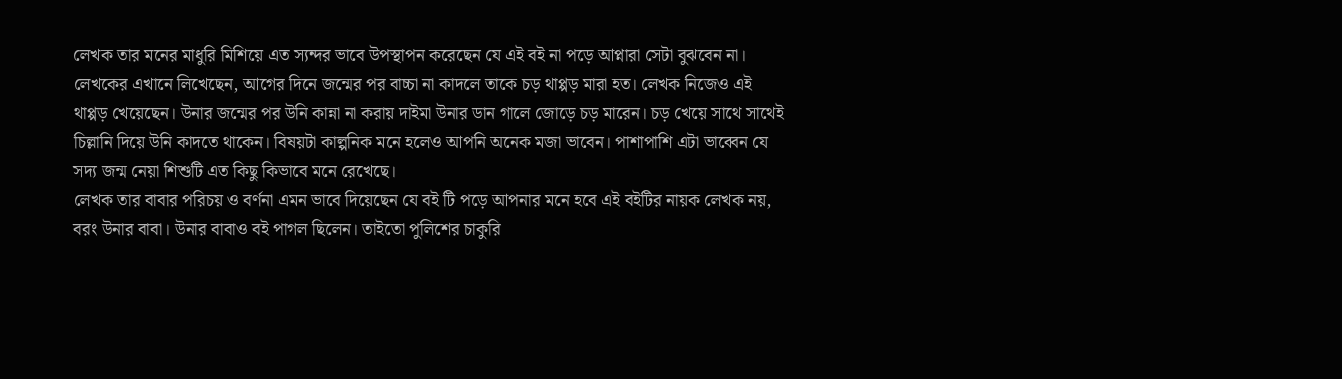লেখক তার মনের মাধুরি মিশিয়ে এত স্যন্দর ভাবে উপস্থাপন করেছেন যে এই বই না পড়ে আপ্নারা সেটা বুঝবেন না। লেখকের এখানে লিখেছেন, আগের দিনে জন্মের পর বাচ্চা না কাদলে তাকে চড় থাপ্পড় মারা হত। লেখক নিজেও এই থাপ্পড় খেয়েছেন। উনার জন্মের পর উনি কান্না না করায় দাইমা উনার ডান গালে জোড়ে চড় মারেন। চড় খেয়ে সাথে সাথেই চিল্লানি দিয়ে উনি কাদতে থাকেন। বিষয়টা কাল্পনিক মনে হলেও আপনি অনেক মজা ভাবেন। পাশাপাশি এটা ভাব্বেন যে সদ্য জন্ম নেয়া শিশুটি এত কিছু কিভাবে মনে রেখেছে।
লেখক তার বাবার পরিচয় ও বর্ণনা এমন ভাবে দিয়েছেন যে বই টি পড়ে আপনার মনে হবে এই বইটির নায়ক লেখক নয়, বরং উনার বাবা। উনার বাবাও বই পাগল ছিলেন। তাইতো পুলিশের চাকুরি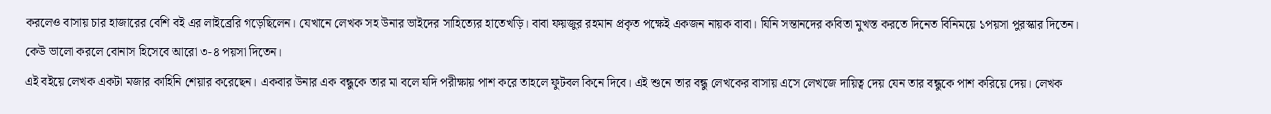করলেও বাসায় চার হাজারের বেশি বই এর লাইব্রেরি গড়েছিলেন। যেখানে লেখক সহ উনার ভাইদের সাহিত্যের হাতেখড়ি। বাবা ফয়জুর রহমান প্রকৃত পক্ষেই একজন নায়ক বাবা। যিনি সন্তানদের কবিতা মুখস্ত করতে দিনেত বিনিময়ে ১পয়সা পুরস্কার দিতেন। কেউ ভালো করলে বোনাস হিসেবে আরো ৩-৪ পয়সা দিতেন।
এই বইয়ে লেখক একটা মজার কাহিনি শেয়ার করেছেন। একবার উনার এক বন্ধুকে তার মা বলে যদি পরীক্ষায় পাশ করে তাহলে ফুটবল কিনে দিবে। এই শুনে তার বন্ধু লেখকের বাসায় এসে লেখজে দায়িত্ব দেয় যেন তার বন্ধুকে পাশ করিয়ে দেয়। লেখক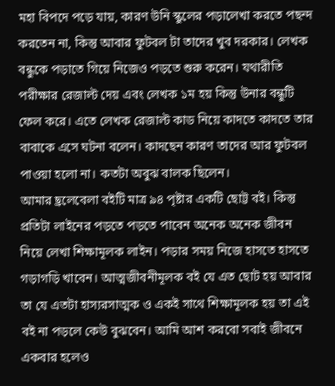মহা বিপদে পড়ে যায়, কারণ উনি স্কুলের পড়ালেখা করতে পছন্দ করতেন না, কিন্তু আবার ফুটবল টা তাদের খুব দরকার। লেখক বন্ধুকে পড়াতে গিয়ে নিজেও পড়তে শুরু করেন। যথারীতি পরীক্ষার রেজাল্ট দেয় এবং লেখক ১ম হয় কিন্তু উনার বন্ধুটি ফেল করে। এতে লেখক রেজাল্ট কাড নিয়ে কাদতে কাদতে তার বাবাকে এসে ঘটনা বলেন। কাদছেন কারণ তাদের আর ফুটবল পাওয়া হলো না। কতটা অবুঝ বালক ছিলেন।
আমার ছ্রলেবেলা বইটি মাত্র ৯৪ পৃষ্টার একটি ছোট্ট বই। কিন্তু প্রতিটা লাইনের পড়তে পড়তে পাবেন অনেক অনেক জীবন নিয়ে লেখা শিক্ষামূলক লাইন। পড়ার সময় নিজে হাসতে হাসতে গড়াগড়ি খাবেন। আত্মজীবনীমূলক বই যে এত ছোট হয় আবার তা যে এতটা হাস্যরসাত্মক ও একই সাথে শিক্ষামূলক হয় তা এই বই না পড়লে কেউ বুঝবেন। আমি আশ করবো সবাই জীবনে একবার হলেও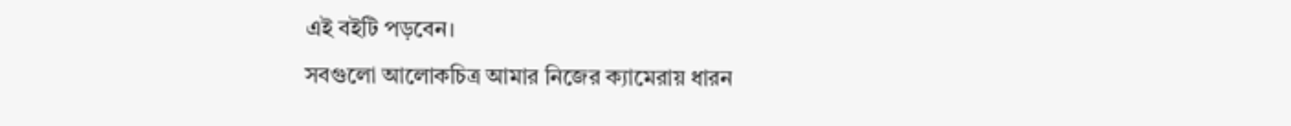এই বইটি পড়বেন।
সবগুলো আলোকচিত্র আমার নিজের ক্যামেরায় ধারন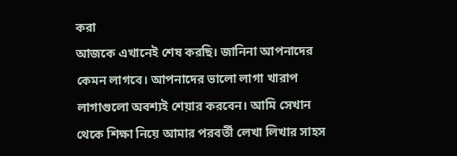করা
আজকে এখানেই শেষ করছি। জানিনা আপনাদের কেমন লাগবে। আপনাদের ভালো লাগা খারাপ লাগাগুলো অবশ্যই শেয়ার করবেন। আমি সেখান থেকে শিক্ষা নিয়ে আমার পরবর্তী লেখা লিখার সাহস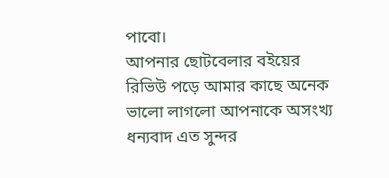পাবো।
আপনার ছোটবেলার বইয়ের রিভিউ পড়ে আমার কাছে অনেক ভালো লাগলো আপনাকে অসংখ্য ধন্যবাদ এত সুন্দর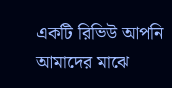একটি রিভিউ আপনি আমাদের মাঝে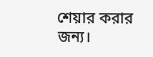শেয়ার করার জন্য।